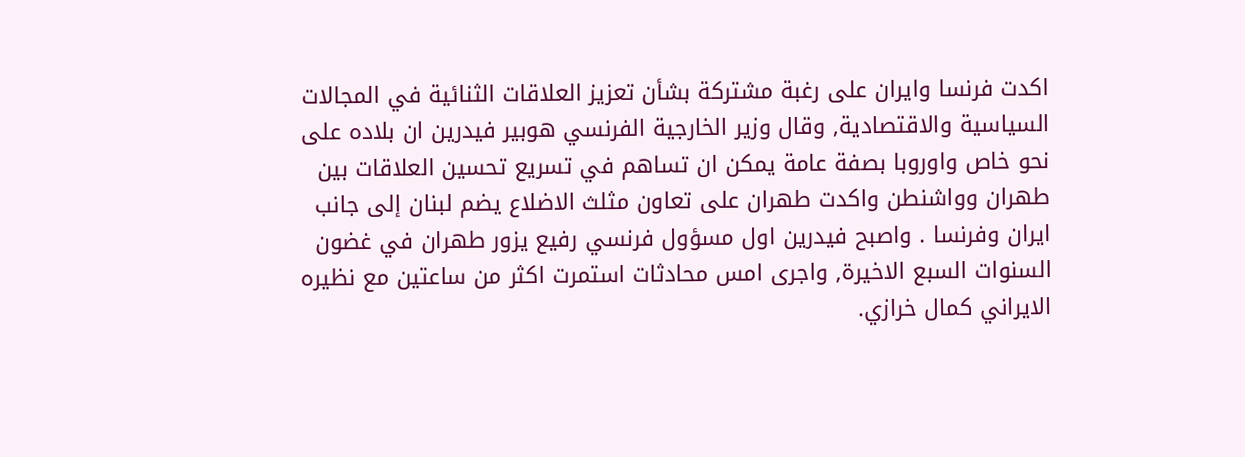اكدت فرنسا وايران على رغبة مشتركة بشأن تعزيز العلاقات الثنائية في المجالات السياسية والاقتصادية, وقال وزير الخارجية الفرنسي هوبير فيدرين ان بلاده على نحو خاص واوروبا بصفة عامة يمكن ان تساهم في تسريع تحسين العلاقات بين طهران وواشنطن واكدت طهران على تعاون مثلث الاضلاع يضم لبنان إلى جانب ايران وفرنسا . واصبح فيدرين اول مسؤول فرنسي رفيع يزور طهران في غضون السنوات السبع الاخيرة, واجرى امس محادثات استمرت اكثر من ساعتين مع نظيره الايراني كمال خرازي.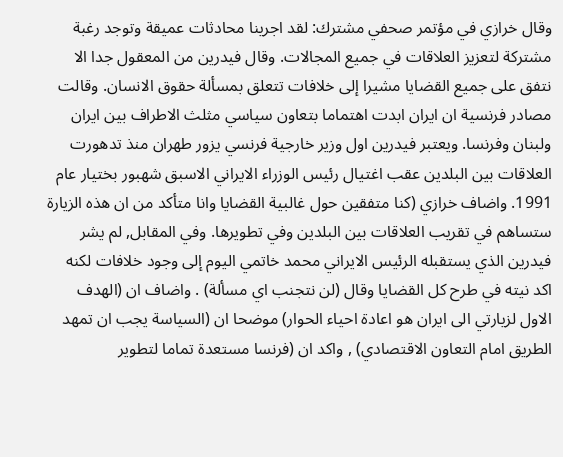وقال خرازي في مؤتمر صحفي مشترك: لقد اجرينا محادثات عميقة وتوجد رغبة مشتركة لتعزيز العلاقات في جميع المجالات. وقال فيدرين من المعقول جدا الا نتفق على جميع القضايا مشيرا إلى خلافات تتعلق بمسألة حقوق الانسان. وقالت مصادر فرنسية ان ايران ابدت اهتماما بتعاون سياسي مثلث الاطراف بين ايران ولبنان وفرنسا. ويعتبر فيدرين اول وزير خارجية فرنسي يزور طهران منذ تدهورت العلاقات بين البلدين عقب اغتيال رئيس الوزراء الايراني الاسبق شهبور بختيار عام 1991. واضاف خرازي (كنا متفقين حول غالبية القضايا وانا متأكد من ان هذه الزيارة ستساهم في تقريب العلاقات بين البلدين وفي تطويرها. وفي المقابل, لم يشر فيدرين الذي يستقبله الرئيس الايراني محمد خاتمي اليوم إلى وجود خلافات لكنه اكد نيته في طرح كل القضايا وقال (لن نتجنب اي مسألة) . واضاف ان (الهدف الاول لزيارتي الى ايران هو اعادة احياء الحوار) موضحا ان (السياسة يجب ان تمهد الطريق امام التعاون الاقتصادي) , واكد ان (فرنسا مستعدة تماما لتطوير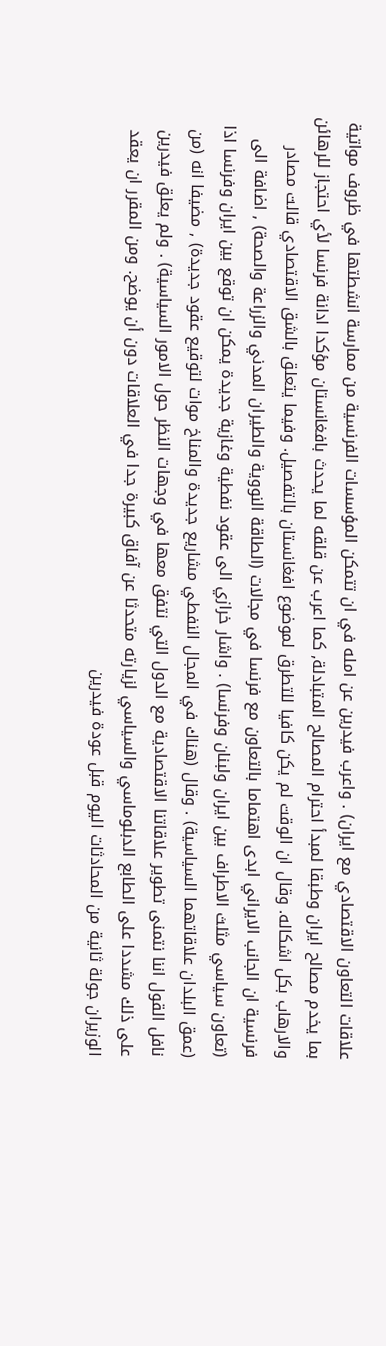علاقات التعاون الاقتصادي مع ايران) . واعرب فيدرين عن امله في ان تتمكن المؤسسات الفرنسية من ممارسة انشطتها في ظروف مواتية بما يخدم مصالح ايران وطبقا لمبدأ احترام المصالح المتبادلة, كما اعرب عن قلقه لما يحدث بافغانستان مؤكدا ادانة فرنسا لأي احتجاز للرهائن والارهاب بكل اشكاله. وقال ان الوقت لم يكن كافيا للتطرق لموضوع افغانستان بالتفصيل. وفيما يتعلق بالشق الاقتصادي قالت مصادر فرنسية ان الجانب الايراني ابدى اهتماما بالتعاون مع فرنسا في مجالات (الطاقة النووية والطيران المدني والزراعة والصحة) , اضافة الى (تعاون سياسي مثلث الاطراف بين ايران ولبنان وفرنسا) . واشار خرازي الى عقود نفطية وغازية جديدة يمكن ان توقع بين ايران وفرنسا اذا (عمق البلدان علاقاتهما السياسية) . وقال (هناك في المجال النفطي مشاريع جديدة والمناخ موات لتوقيع عقود جديدة) , مضيفا انه (من نافل القول اننا نتمنى تطوير علاقاتنا الاقتصادية مع الدول التي نتفق معها في وجهات النظر حول الامور السياسية) . ولم يعلق فيدرين على ذلك مشددا على الطابع الدبلوماسي والسياسي لزيارته متحدثا عن آفاق كبيرة جدا في العلاقات دون أن يوضح. ومن المقرر ان يعقد الوزيران جولة ثانية من المحادثات اليوم قبل عودة فيدرين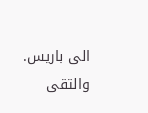الى باريس. والتقى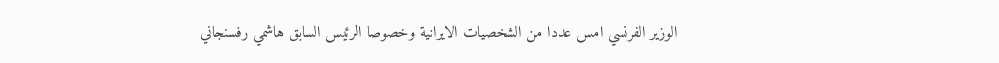الوزير الفرنسي امس عددا من الشخصيات الايرانية وخصوصا الرئيس السابق هاشمي رفسنجاني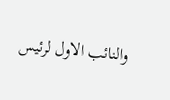والنائب الاول لرئيس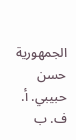الجمهورية حسن حبيبي. أ. ف. ب